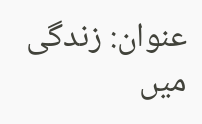عنوان: زندگی میں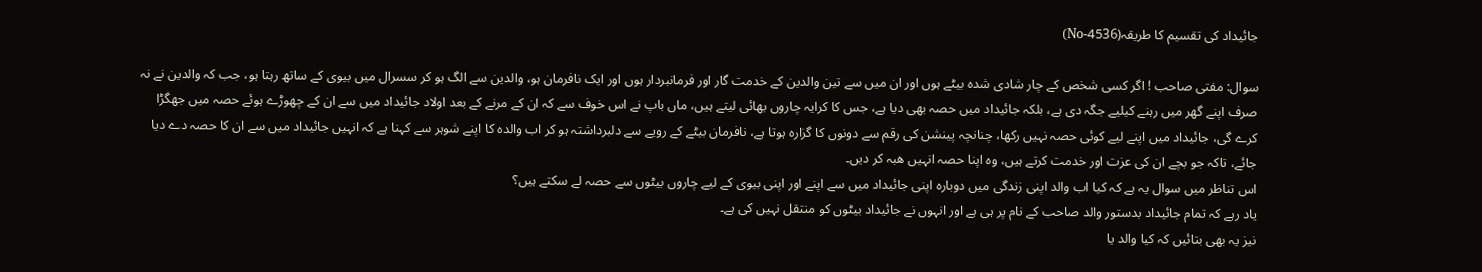جائیداد کی تقسیم کا طریقہ(4536-No)

سوال: مفتی صاحب ! اگر کسی شخص کے چار شادی شدہ بیٹے ہوں اور ان میں سے تین والدین کے خدمت گار اور فرمانبردار ہوں اور ایک نافرمان ہو، والدین سے الگ ہو کر سسرال میں بیوی کے ساتھ رہتا ہو، جب کہ والدین نے نہ صرف اپنے گھر میں رہنے کیلیے جگہ دی ہے، بلکہ جائیداد میں حصہ بھی دیا ہے، جس کا کرایہ چاروں بھائی لیتے ہیں، ماں باپ نے اس خوف سے کہ ان کے مرنے کے بعد اولاد جائیداد میں سے ان کے چھوڑے ہوئے حصہ میں جھگڑا کرے گی، جائیداد میں اپنے لیے کوئی حصہ نہیں رکھا، چنانچہ پینشن کی رقم سے دونوں کا گزارہ ہوتا ہے، نافرمان بیٹے کے رویے سے دلبرداشتہ ہو کر اب والدہ کا اپنے شوہر سے کہنا ہے کہ انہیں جائیداد میں سے ان کا حصہ دے دیا جائے، تاکہ جو بچے ان کی عزت اور خدمت کرتے ہیں، وہ اپنا حصہ انہیں ھبہ کر دیں۔
اس تناظر میں سوال یہ ہے کہ کیا اب والد اپنی زندگی میں دوبارہ اپنی جائیداد میں سے اپنے اور اپنی بیوی کے لیے چاروں بیٹوں سے حصہ لے سکتے ہیں؟
یاد رہے کہ تمام جائیداد بدستور والد صاحب کے نام پر ہی ہے اور انہوں نے جائیداد بیٹوں کو منتقل نہیں کی ہے۔
نیز یہ بھی بتائیں کہ کیا والد یا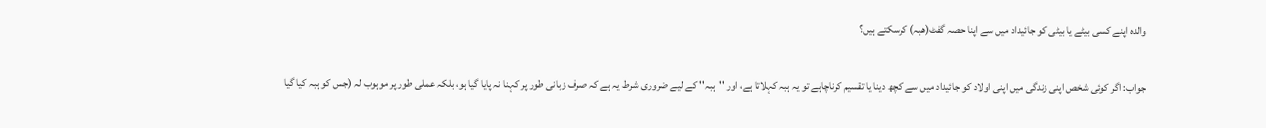والدہ اپنے کسی بیٹے یا بیٹی کو جائیداد میں سے اپنا حصہ گفٹ(ھبہ) کرسکتے ہیں؟

جواب: اگر کوئی شخص اپنی زندگی میں اپنی اولاد کو جائیداد میں سے کچھ دینا یا تقسیم کرناچاہے تو یہ ہبہ کہلاتا ہے، اور ''ہبہ'' کے لیے ضروری شرط یہ ہے کہ صرف زبانی طور پر کہنا نہ پایا گیا ہو، بلکہ عملی طور پر موہوب لہ (جس کو ہبہ کیا گیا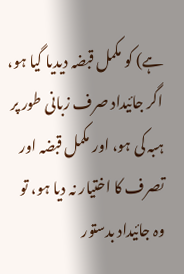ہے) کو مکمل قبضہ دیدیا گیا ہو، اگر جائیداد صرف زبانی طور پر ہبہ کی ہو، اور مکمل قبضہ اور تصرف کا اختیار نہ دیا ہو، تو وہ جائیداد بدستور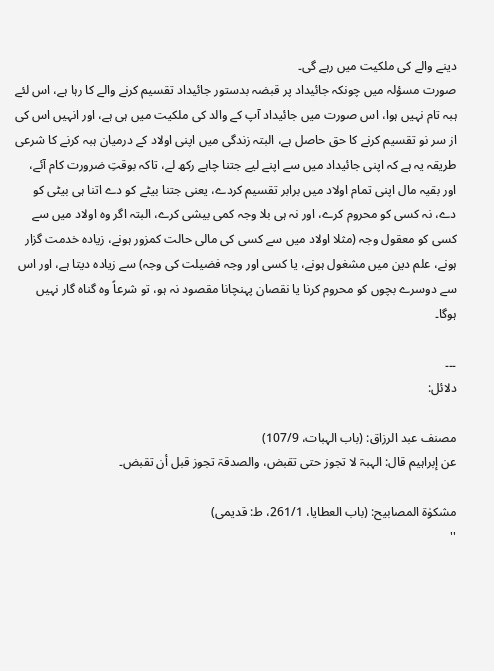دینے والے کی ملکیت میں رہے گی۔
صورت مسؤلہ میں چونکہ جائیداد پر قبضہ بدستور جائیداد تقسیم کرنے والے کا رہا ہے، اس لئے ہبہ تام نہیں ہوا، اس صورت میں جائیداد آپ کے والد کی ملکیت میں ہی ہے، اور انہیں اس کی از سر نو تقسیم کرنے کا حق حاصل ہے، البتہ زندگی میں اپنی اولاد کے درمیان ہبہ کرنے کا شرعی طریقہ یہ ہے کہ اپنی جائیداد میں سے اپنے لیے جتنا چاہے رکھ لے، تاکہ بوقتِ ضرورت کام آئے، اور بقیہ مال اپنی تمام اولاد میں برابر تقسیم کردے، یعنی جتنا بیٹے کو دے اتنا ہی بیٹی کو دے، نہ کسی کو محروم کرے، اور نہ ہی بلا وجہ کمی بیشی کرے، البتہ اگر وہ اولاد میں سے کسی کو معقول وجہ (مثلا اولاد میں سے کسی کی مالی حالت کمزور ہونے، زیادہ خدمت گزار ہونے، علم دین میں مشغول ہونے، یا کسی اور وجہ فضیلت کی وجہ) سے زیادہ دیتا ہے، اور اس سے دوسرے بچوں کو محروم کرنا یا نقصان پہنچانا مقصود نہ ہو، تو شرعاً وہ گناہ گار نہیں ہوگا۔

۔۔۔
دلائل:

مصنف عبد الرزاق: (باب الہبات، 107/9)
عن إبراہیم قال: الہبۃ لا تجوز حتی تقبض، والصدقۃ تجوز قبل أن تقبض۔

مشکوٰۃ المصابیح: (باب العطایا، 261/1، ط: قدیمی)
''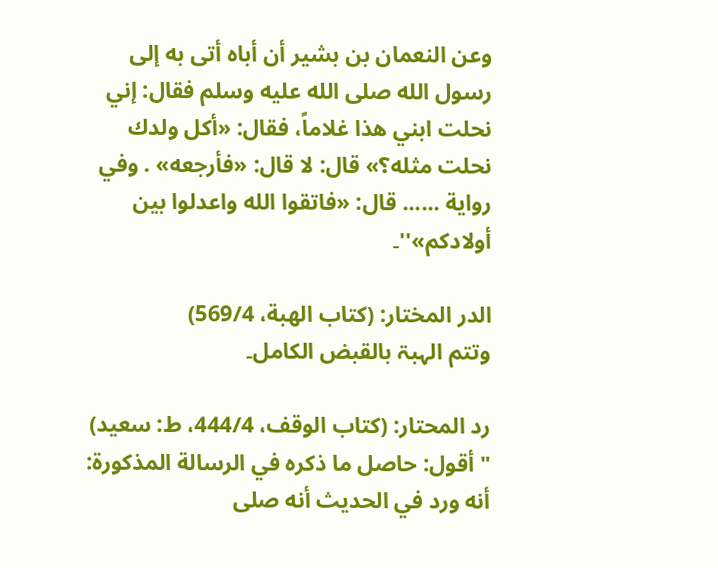وعن النعمان بن بشير أن أباه أتى به إلى رسول الله صلى الله عليه وسلم فقال: إني نحلت ابني هذا غلاماً، فقال: «أكل ولدك نحلت مثله؟» قال: لا قال: «فأرجعه» . وفي رواية ...... قال: «فاتقوا الله واعدلوا بين أولادكم»''۔

الدر المختار: (کتاب الھبة، 569/4)
وتتم الہبۃ بالقبض الکامل۔

رد المحتار: (کتاب الوقف، 444/4، ط: سعید)
" أقول: حاصل ما ذكره في الرسالة المذكورة: أنه ورد في الحديث أنه صلى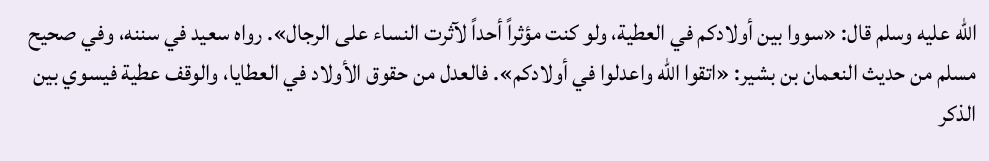الله عليه وسلم قال: «سووا بين أولادكم في العطية، ولو كنت مؤثراً أحداً لآثرت النساء على الرجال». رواه سعيد في سننه، وفي صحيح مسلم من حديث النعمان بن بشير: «اتقوا الله واعدلوا في أولادكم». فالعدل من حقوق الأولاد في العطايا، والوقف عطية فيسوي بين الذكر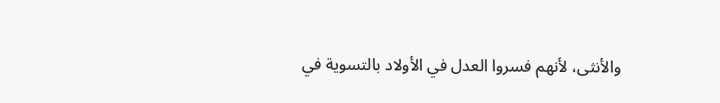والأنثى، لأنهم فسروا العدل في الأولاد بالتسوية في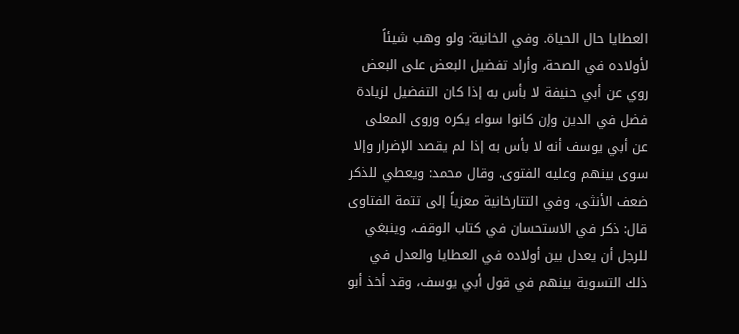العطايا حال الحياة. وفي الخانية: ولو وهب شيئاً لأولاده في الصحة، وأراد تفضيل البعض على البعض روي عن أبي حنيفة لا بأس به إذا كان التفضيل لزيادة فضل في الدين وإن كانوا سواء يكره وروى المعلى عن أبي يوسف أنه لا بأس به إذا لم يقصد الإضرار وإلا سوى بينهم وعليه الفتوى. وقال محمد: ويعطي للذكر ضعف الأنثى، وفي التتارخانية معزياً إلى تتمة الفتاوى قال: ذكر في الاستحسان في كتاب الوقف، وينبغي للرجل أن يعدل بين أولاده في العطايا والعدل في ذلك التسوية بينهم في قول أبي يوسف، وقد أخذ أبو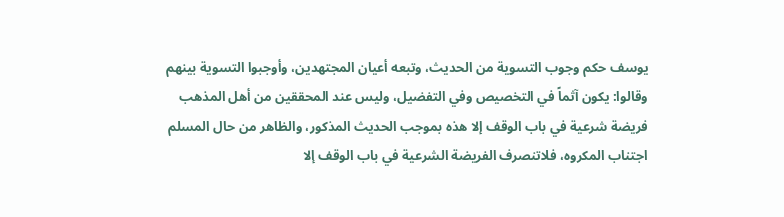يوسف حكم وجوب التسوية من الحديث، وتبعه أعيان المجتهدين، وأوجبوا التسوية بينهم وقالوا: يكون آثماً في التخصيص وفي التفضيل، وليس عند المحققين من أهل المذهب فريضة شرعية في باب الوقف إلا هذه بموجب الحديث المذكور، والظاهر من حال المسلم اجتناب المكروه، فلاتنصرف الفريضة الشرعية في باب الوقف إلا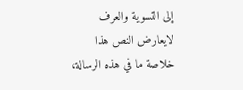إلى التسوية والعرف لايعارض النص هذا خلاصة ما في هذه الرسالة،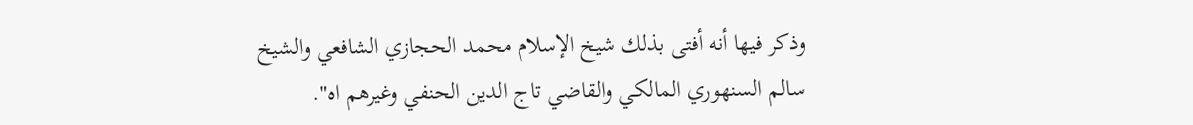وذكر فيها أنه أفتى بذلك شيخ الإسلام محمد الحجازي الشافعي والشيخ سالم السنهوري المالكي والقاضي تاج الدين الحنفي وغيرهم اه".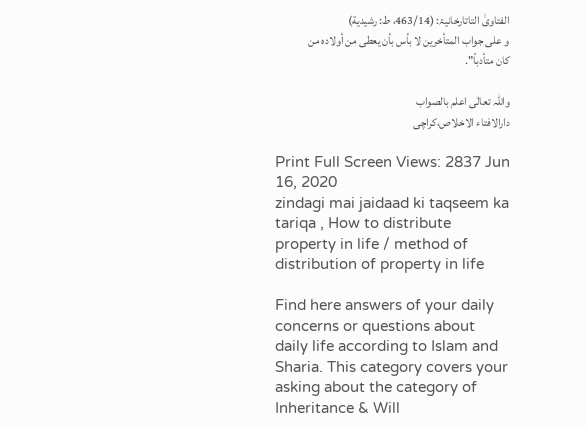الفتاویٰ التاتارخانیۃ: (463/14، ط: رشیدیة)
و علی جواب المتأخرین لا بأس بأن یعطی من أولاده من کان متأدباً".

واللہ تعالٰی اعلم بالصواب
دارالافتاء الاخلاص،کراچی

Print Full Screen Views: 2837 Jun 16, 2020
zindagi mai jaidaad ki taqseem ka tariqa , How to distribute property in life / method of distribution of property in life

Find here answers of your daily concerns or questions about daily life according to Islam and Sharia. This category covers your asking about the category of Inheritance & Will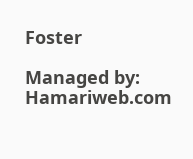Foster

Managed by: Hamariweb.com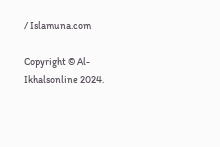/ Islamuna.com

Copyright © Al-Ikhalsonline 2024.